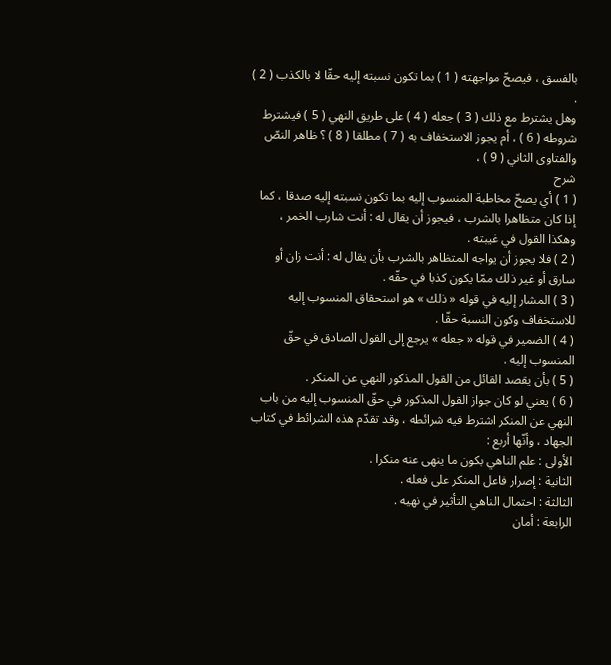بالفسق ، فيصحّ مواجهته ( 1 ) بما تكون نسبته إليه حقّا لا بالكذب ( 2 ) .
وهل يشترط مع ذلك ( 3 ) جعله ( 4 ) على طريق النهي ( 5 ) فيشترط شروطه ( 6 ) ، أم يجوز الاستخفاف به ( 7 ) مطلقا ( 8 ) ؟ ظاهر النصّ والفتاوى الثاني ( 9 ) ،
شرح
( 1 ) أي يصحّ مخاطبة المنسوب إليه بما تكون نسبته إليه صدقا ، كما إذا كان متظاهرا بالشرب ، فيجوز أن يقال له : أنت شارب الخمر ، وهكذا القول في غيبته .
( 2 ) فلا يجوز أن يواجه المتظاهر بالشرب بأن يقال له : أنت زان أو سارق أو غير ذلك ممّا يكون كذبا في حقّه .
( 3 ) المشار إليه في قوله « ذلك » هو استحقاق المنسوب إليه للاستخفاف وكون النسبة حقّا .
( 4 ) الضمير في قوله « جعله » يرجع إلى القول الصادق في حقّ المنسوب إليه .
( 5 ) بأن يقصد القائل من القول المذكور النهي عن المنكر .
( 6 ) يعني لو كان جواز القول المذكور في حقّ المنسوب إليه من باب النهي عن المنكر اشترط فيه شرائطه ، وقد تقدّم هذه الشرائط في كتاب الجهاد ، وأنّها أربع :
الأولى : علم الناهي بكون ما ينهى عنه منكرا .
الثانية : إصرار فاعل المنكر على فعله .
الثالثة : احتمال الناهي التأثير في نهيه .
الرابعة : أمان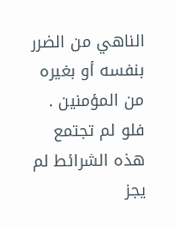الناهي من الضرر بنفسه أو بغيره من المؤمنين .
فلو لم تجتمع هذه الشرائط لم يجز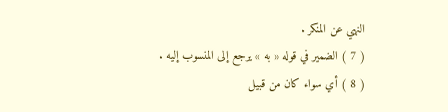النهي عن المنكر .
( 7 ) الضمير في قوله « به » يرجع إلى المنسوب إليه .
( 8 ) أي سواء كان من قبيل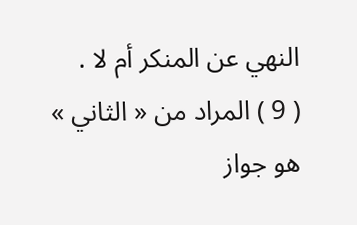النهي عن المنكر أم لا .
( 9 ) المراد من « الثاني » هو جواز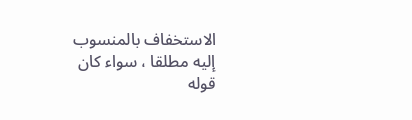الاستخفاف بالمنسوب إليه مطلقا ، سواء كان قوله